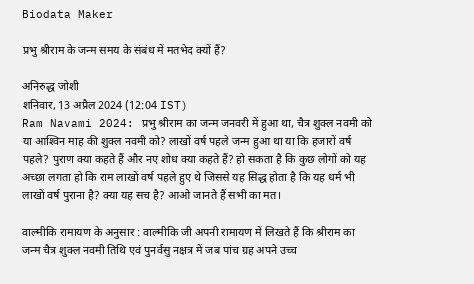Biodata Maker

प्रभु श्रीराम के जन्म समय के संबंध में मतभेद क्यों हैं?

अनिरुद्ध जोशी
शनिवार, 13 अप्रैल 2024 (12:04 IST)
Ram Navami 2024: प्रभु श्रीराम का जन्म जनवरी में हुआ था, चैत्र शुक्ल नवमी को या आश्‍विन माह की शुक्ल नवमी को? लाखों वर्ष पहले जन्म हुआ था या कि हजारों वर्ष पहले? पुराण क्या कहते हैं और नए शोध क्या कहते हैं? हो सकता है कि कुछ लोगों को यह अच्‍छा लगता हो कि राम लाखों वर्ष पहले हुए थे जिससे यह सिद्ध होता है कि यह धर्म भी लाखों वर्ष पुराना है? क्या यह सच है? आओ जानते हैं सभी का मत।

वाल्मीकि रामायण के अनुसार : वाल्मीकि जी अपनी रामायण में लिखते हैं कि श्रीराम का जन्म चैत्र शुक्ल नवमी तिथि एवं पुनर्वसु नक्षत्र में जब पांच ग्रह अपने उच्च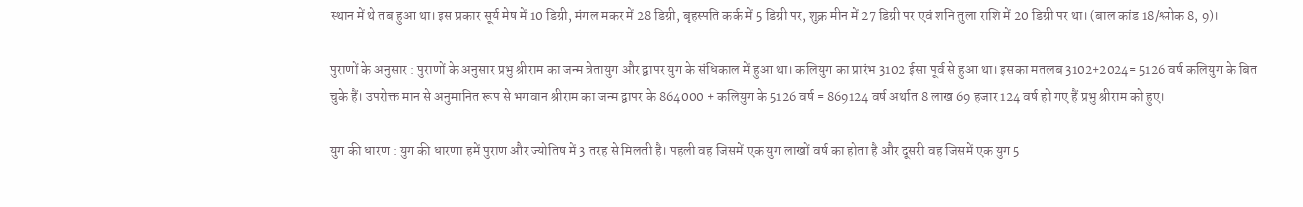स्थान में थे तब हुआ था। इस प्रकार सूर्य मेष में 10 डिग्री, मंगल मकर में 28 डिग्री, बृहस्पति कर्क में 5 डिग्री पर, शुक्र मीन में 27 डिग्री पर एवं शनि तुला राशि में 20 डिग्री पर था। (बाल कांड 18/श्लोक 8, 9)।

पुराणों के अनुसार : पुराणों के अनुसार प्रभु श्रीराम का जन्म त्रेतायुग और द्वापर युग के संधिकाल में हुआ था। कलियुग का प्रारंभ 3102 ईसा पूर्व से हुआ था। इसका मतलब 3102+2024= 5126 वर्ष कलियुग के बित चुके हैं। उपरोक्त मान से अनुमानित रूप से भगवान श्रीराम का जन्म द्वापर के 864000 + कलियुग के 5126 वर्ष = 869124 वर्ष अर्थात 8 लाख 69 हजार 124 वर्ष हो गए हैं प्रभु श्रीराम को हुए।

युग की धारण : युग की धारणा हमें पुराण और ज्योतिष में 3 तरह से मिलती है। पहली वह जिसमें एक युग लाखों वर्ष का होता है और दूसरी वह जिसमें एक युग 5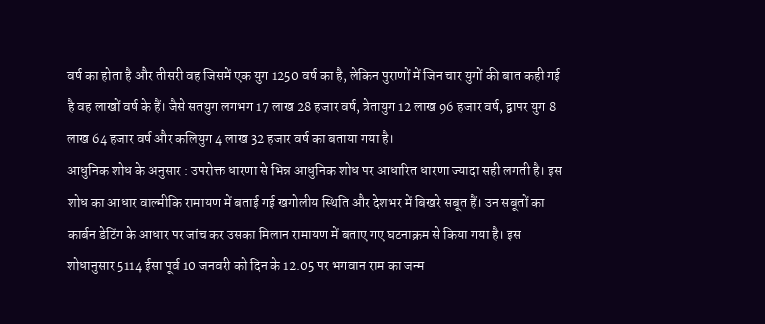वर्ष का होता है और तीसरी वह जिसमें एक युग 1250 वर्ष का है, लेकिन पुराणों में जिन चार युगों की बात कही गई है वह लाखों वर्ष के हैं। जैसे सतयुग लगभग 17 लाख 28 हजार वर्ष, त्रेतायुग 12 लाख 96 हजार वर्ष, द्वापर युग 8 लाख 64 हजार वर्ष और कलियुग 4 लाख 32 हजार वर्ष का बताया गया है।
आधुनिक शोध के अनुसार : उपरोक्त धारणा से भिन्न आधुनिक शोध पर आधारित धारणा ज्यादा सही लगती है। इस शोध का आधार वाल्मीकि रामायण में बताई गई खगोलीय स्थिति और देशभर में बिखरे सबूत हैं। उन सबूतों का कार्बन डेटिंग के आधार पर जांच कर उसका मिलान रामायण में बताए गए घटनाक्रम से किया गया है। इस शोधानुसार 5114 ईसा पूर्व 10 जनवरी को दिन के 12.05 पर भगवान राम का जन्म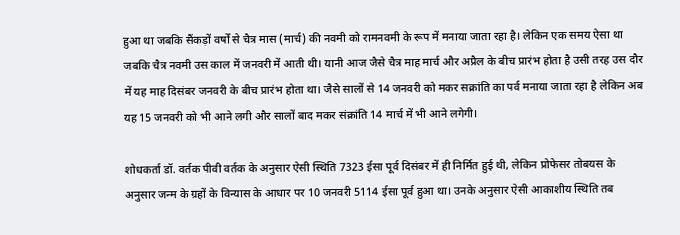हुआ था जबकि सैंकड़ों वर्षों से चैत्र मास (मार्च) की नवमी को रामनवमी के रूप में मनाया जाता रहा है। लेकिन एक समय ऐसा था जबकि चैत्र नवमी उस काल में जनवरी में आती थी। यानी आज जैसे चैत्र माह मार्च और अप्रैल के बीच प्रारंभ होता है उसी तरह उस दौर में यह माह दिसंबर जनवरी के बीच प्रारंभ होता था। जैसे सालों से 14 जनवरी को मकर सक्रांति का पर्व मनाया जाता रहा है लेकिन अब यह 15 जनवरी को भी आने लगी और सालों बाद मकर संक्रांति 14 मार्च में भी आने लगेगी।

शोधकर्ता डॉ. वर्तक पीवी वर्तक के अनुसार ऐसी स्थिति 7323 ईसा पूर्व दिसंबर में ही निर्मित हुई थी, लेकिन प्रोफेसर तोबयस के अनुसार जन्म के ग्रहों के विन्यास के आधार पर 10 जनवरी 5114 ईसा पूर्व हुआ था। उनके अनुसार ऐसी आका‍शीय स्थिति तब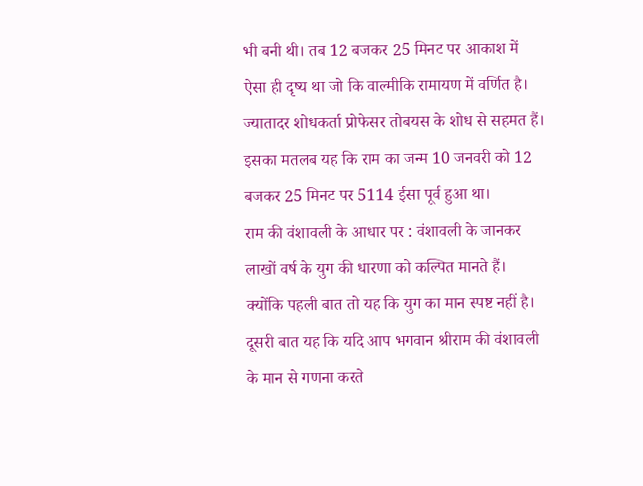भी बनी थी। तब 12 बजकर 25 मिनट पर आकाश में ऐसा ही दृष्य था जो कि वाल्मीकि रामायण में वर्णित है। ज्यातादर शोधकर्ता प्रोफेसर तोबयस के शोध से सहमत हैं। इसका मतलब यह कि राम का जन्म 10 जनवरी को 12 बजकर 25 मिनट पर 5114 ईसा पूर्व हुआ था।
राम की वंशावली के आधार पर : वंशावली के जानकर लाखों वर्ष के युग की धारणा को कल्पित मानते हैं। क्योंकि पहली बात तो यह कि युग का मान स्पष्ट नहीं है। दूसरी बात यह कि यदि आप भगवान श्रीराम की वंशावली के मान से गणना करते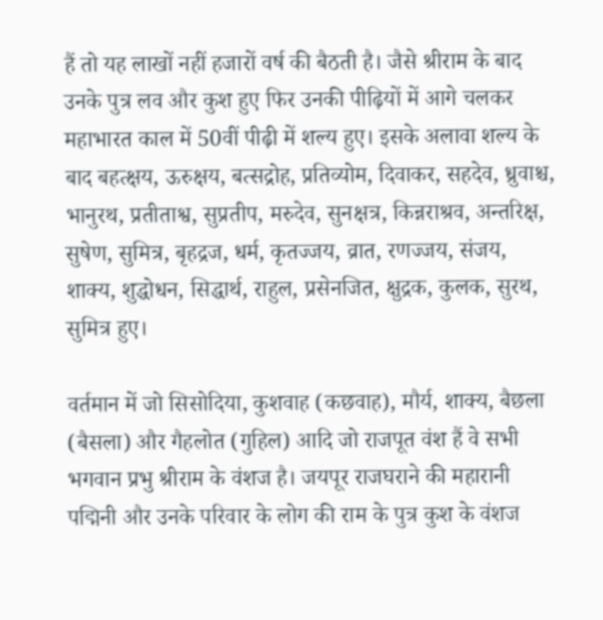हैं तो यह लाखों नहीं हजारों वर्ष की बैठती है। जैसे श्रीराम के बाद उनके पुत्र लव और कुश हुए फिर उनकी पीढ़ियों में आगे चलकर महाभारत काल में 50वीं पीढ़ी में शल्य हुए। इसके अलावा शल्य के बाद बहत्क्षय, ऊरुक्षय, बत्सद्रोह, प्रतिव्योम, दिवाकर, सहदेव, ध्रुवाश्च, भानुरथ, प्रतीताश्व, सुप्रतीप, मरुदेव, सुनक्षत्र, किन्नराश्रव, अन्तरिक्ष, सुषेण, सुमित्र, बृहद्रज, धर्म, कृतज्जय, व्रात, रणज्जय, संजय, शाक्य, शुद्धोधन, सिद्धार्थ, राहुल, प्रसेनजित, क्षुद्रक, कुलक, सुरथ, सुमित्र हुए।

वर्तमान में जो सिसोदिया, कुशवाह (कछवाह), मौर्य, शाक्य, बैछला (बैसला) और गैहलोत (गुहिल) आदि जो राजपूत वंश हैं वे सभी भगवान प्रभु श्रीराम के वंशज है। जयपूर राजघराने की महारानी पद्मिनी और उनके परिवार के लोग की राम के पुत्र कुश के वंशज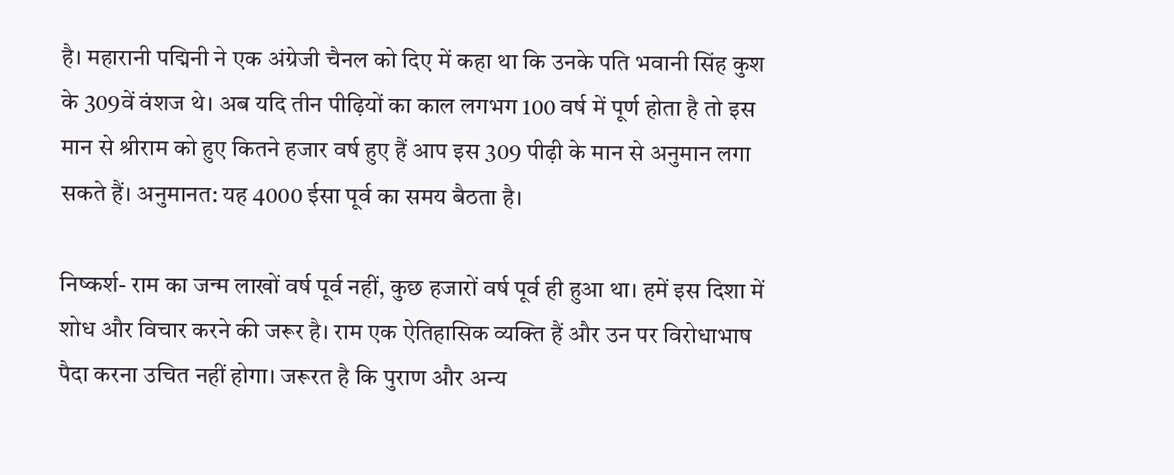है। महारानी पद्मिनी ने एक अंग्रेजी चैनल को दिए में कहा था कि उनके पति भवानी सिंह कुश के 309वें वंशज थे। अब यदि तीन पीढ़ियों का काल लगभग 100 वर्ष में पूर्ण होता है तो इस मान से श्रीराम को हुए कितने हजार वर्ष हुए हैं आप इस 309 पीढ़ी के मान से अनुमान लगा सकते हैं। अनुमानत: यह 4000 ईसा पूर्व का समय बैठता है।

निष्कर्श- राम का जन्म लाखों वर्ष पूर्व नहीं, कुछ हजारों वर्ष पूर्व ही हुआ था। हमें इस दिशा में शोध और विचार करने की जरूर है। राम एक ऐतिहासिक व्यक्ति हैं और उन पर विरोधाभाष पैदा करना उचित नहीं होगा। जरूरत है कि पुराण और अन्य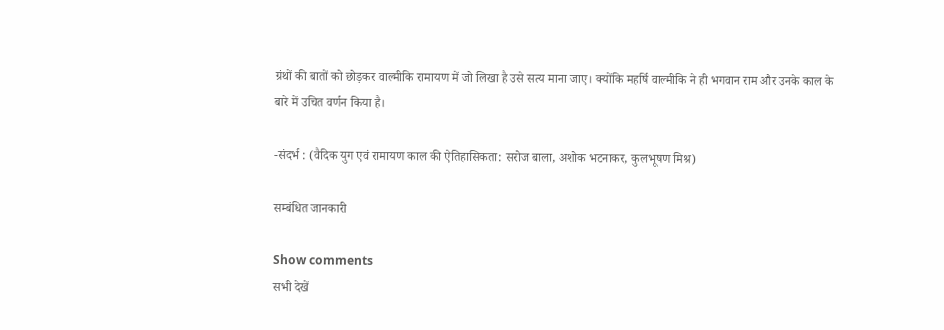ग्रंथों की बातों को छोड़कर वाल्मीकि रामायण में जो लिखा है उसे सत्य माना जाए। क्योंकि महर्षि वाल्मीकि ने ही भगवान राम और उनके काल के बारे में उचित वर्णन किया है।

-संदर्भ : (वैदिक युग एवं रामायण काल की ऐतिहासिकता: सरोज बाला, अशोक भटनाकर, कुलभूषण मिश्र)

सम्बंधित जानकारी

Show comments
सभी देखें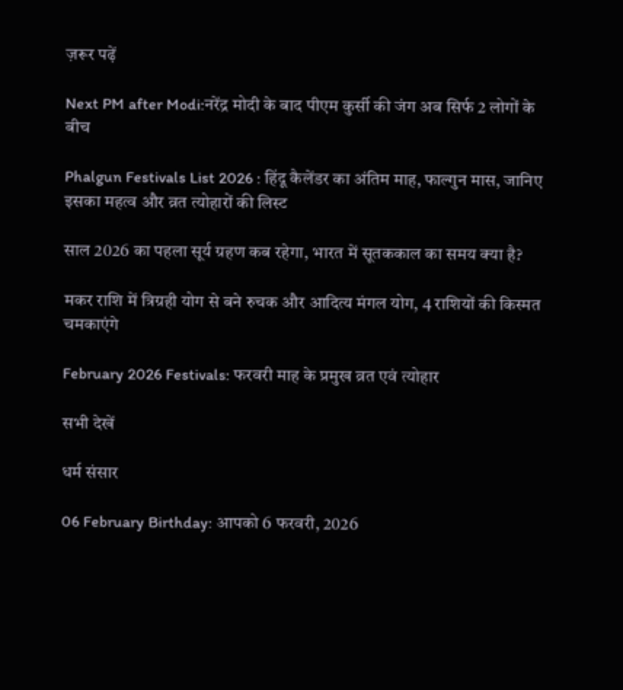ज़रूर पढ़ें

Next PM after Modi:नरेंद्र मोदी के बाद पीएम कुर्सी की जंग अब सिर्फ 2 लोगों के बीच

Phalgun Festivals List 2026 : हिंदू कैलेंडर का अंतिम माह, फाल्गुन मास, जानिए इसका महत्व और व्रत त्योहारों की लिस्ट

साल 2026 का पहला सूर्य ग्रहण कब रहेगा, भारत में सूतककाल का समय क्या है?

मकर राशि में त्रिग्रही योग से बने रुचक और आदित्य मंगल योग, 4 राशियों की किस्मत चमकाएंगे

February 2026 Festivals: फरवरी माह के प्रमुख व्रत एवं त्योहार

सभी देखें

धर्म संसार

06 February Birthday: आपको 6 फरवरी, 2026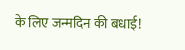के लिए जन्मदिन की बधाई!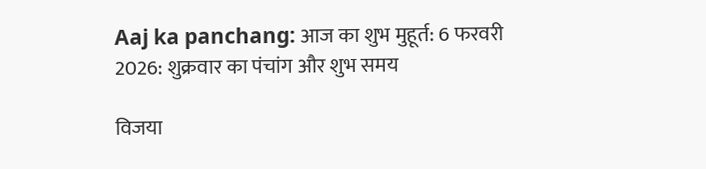Aaj ka panchang: आज का शुभ मुहूर्त: 6 फरवरी 2026: शुक्रवार का पंचांग और शुभ समय

विजया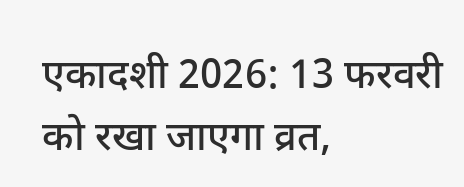एकादशी 2026: 13 फरवरी को रखा जाएगा व्रत,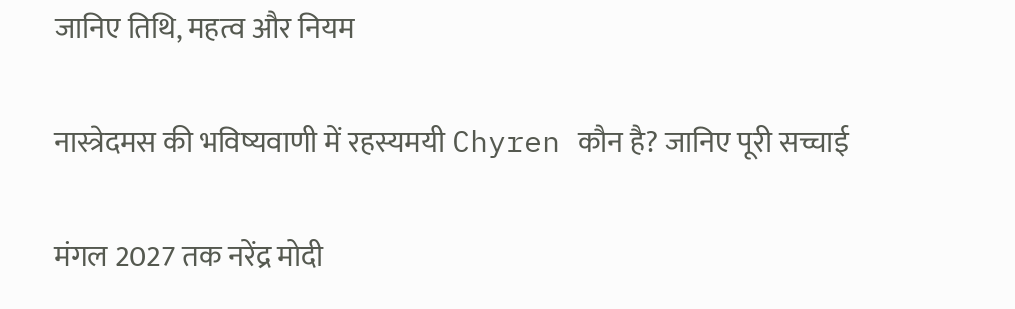जानिए तिथि, महत्व और नियम

नास्त्रेदमस की भविष्यवाणी में रहस्यमयी Chyren कौन है? जानिए पूरी सच्चाई

मंगल 2027 तक नरेंद्र मोदी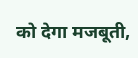को देगा मजबूती,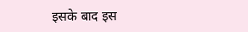इसके बाद इस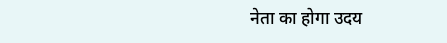नेता का होगा उदय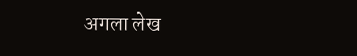अगला लेख